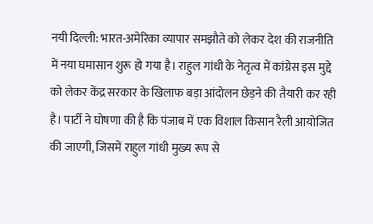नयी दिल्ली: भारत-अमेरिका व्यापार समझौते को लेकर देश की राजनीति में नया घमासान शुरू हो गया है। राहुल गांधी के नेतृत्व में कांग्रेस इस मुद्दे को लेकर केंद्र सरकार के खिलाफ बड़ा आंदोलन छेड़ने की तैयारी कर रही है। पार्टी ने घोषणा की है कि पंजाब में एक विशाल किसान रैली आयोजित की जाएगी, जिसमें राहुल गांधी मुख्य रूप से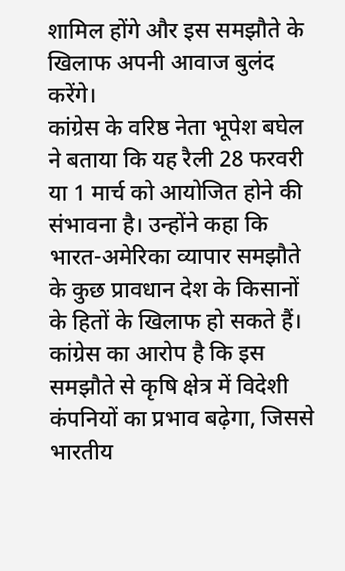शामिल होंगे और इस समझौते के खिलाफ अपनी आवाज बुलंद करेंगे।
कांग्रेस के वरिष्ठ नेता भूपेश बघेल ने बताया कि यह रैली 28 फरवरी या 1 मार्च को आयोजित होने की संभावना है। उन्होंने कहा कि भारत-अमेरिका व्यापार समझौते के कुछ प्रावधान देश के किसानों के हितों के खिलाफ हो सकते हैं। कांग्रेस का आरोप है कि इस समझौते से कृषि क्षेत्र में विदेशी कंपनियों का प्रभाव बढ़ेगा, जिससे भारतीय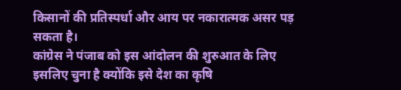किसानों की प्रतिस्पर्धा और आय पर नकारात्मक असर पड़ सकता है।
कांग्रेस ने पंजाब को इस आंदोलन की शुरुआत के लिए इसलिए चुना है क्योंकि इसे देश का कृषि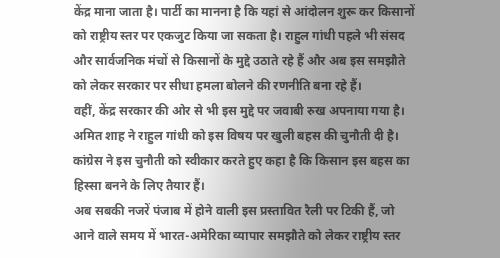केंद्र माना जाता है। पार्टी का मानना है कि यहां से आंदोलन शुरू कर किसानों को राष्ट्रीय स्तर पर एकजुट किया जा सकता है। राहुल गांधी पहले भी संसद और सार्वजनिक मंचों से किसानों के मुद्दे उठाते रहे हैं और अब इस समझौते को लेकर सरकार पर सीधा हमला बोलने की रणनीति बना रहे हैं।
वहीं, केंद्र सरकार की ओर से भी इस मुद्दे पर जवाबी रुख अपनाया गया है। अमित शाह ने राहुल गांधी को इस विषय पर खुली बहस की चुनौती दी है। कांग्रेस ने इस चुनौती को स्वीकार करते हुए कहा है कि किसान इस बहस का हिस्सा बनने के लिए तैयार हैं।
अब सबकी नजरें पंजाब में होने वाली इस प्रस्तावित रैली पर टिकी हैं, जो आने वाले समय में भारत-अमेरिका व्यापार समझौते को लेकर राष्ट्रीय स्तर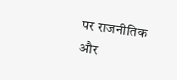पर राजनीतिक और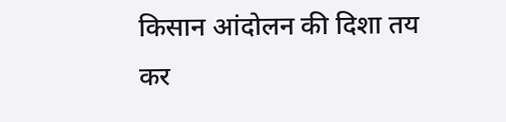किसान आंदोलन की दिशा तय कर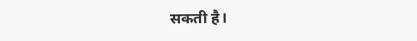सकती है।